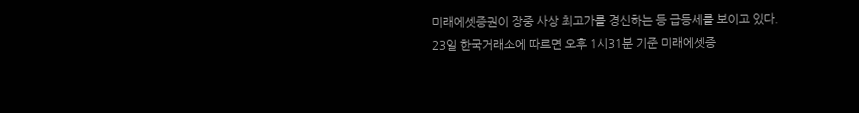미래에셋증권이 장중 사상 최고가를 경신하는 등 급등세를 보이고 있다.
23일 한국거래소에 따르면 오후 1시31분 기준 미래에셋증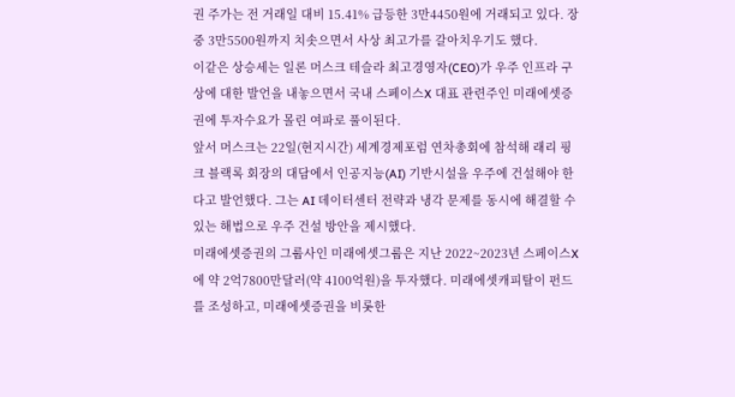권 주가는 전 거래일 대비 15.41% 급등한 3만4450원에 거래되고 있다. 장중 3만5500원까지 치솟으면서 사상 최고가를 갈아치우기도 했다.
이같은 상승세는 일론 머스크 테슬라 최고경영자(CEO)가 우주 인프라 구상에 대한 발언을 내놓으면서 국내 스페이스X 대표 관련주인 미래에셋증권에 투자수요가 몰린 여파로 풀이된다.
앞서 머스크는 22일(현지시간) 세계경제포럼 연차총회에 참석해 래리 핑크 블랙록 회장의 대담에서 인공지능(AI) 기반시설을 우주에 건설해야 한다고 발언했다. 그는 AI 데이터센터 전략과 냉각 문제를 동시에 해결할 수 있는 해법으로 우주 건설 방안을 제시했다.
미래에셋증권의 그룹사인 미래에셋그룹은 지난 2022~2023년 스페이스X에 약 2억7800만달러(약 4100억원)을 투자했다. 미래에셋캐피탈이 펀드를 조성하고, 미래에셋증권을 비롯한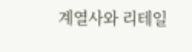계열사와 리테일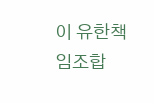이 유한책임조합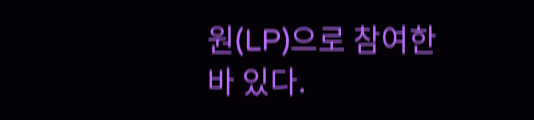원(LP)으로 참여한 바 있다.